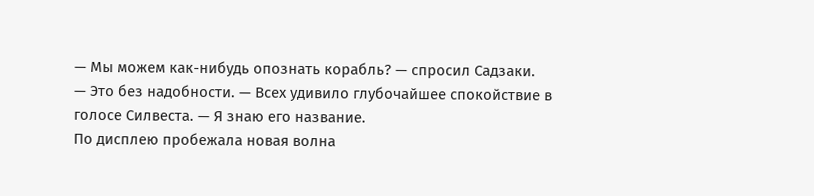— Мы можем как-нибудь опознать корабль? — спросил Садзаки.
— Это без надобности. — Всех удивило глубочайшее спокойствие в голосе Силвеста. — Я знаю его название.
По дисплею пробежала новая волна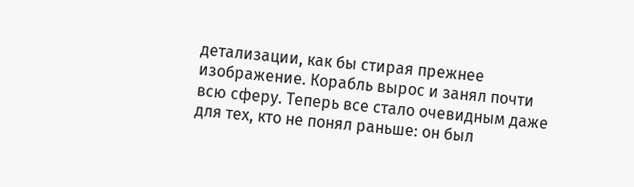детализации, как бы стирая прежнее изображение. Корабль вырос и занял почти всю сферу. Теперь все стало очевидным даже для тех, кто не понял раньше: он был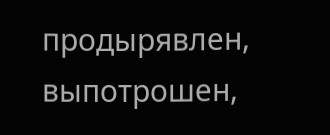продырявлен, выпотрошен,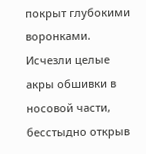покрыт глубокими воронками. Исчезли целые акры обшивки в носовой части, бесстыдно открыв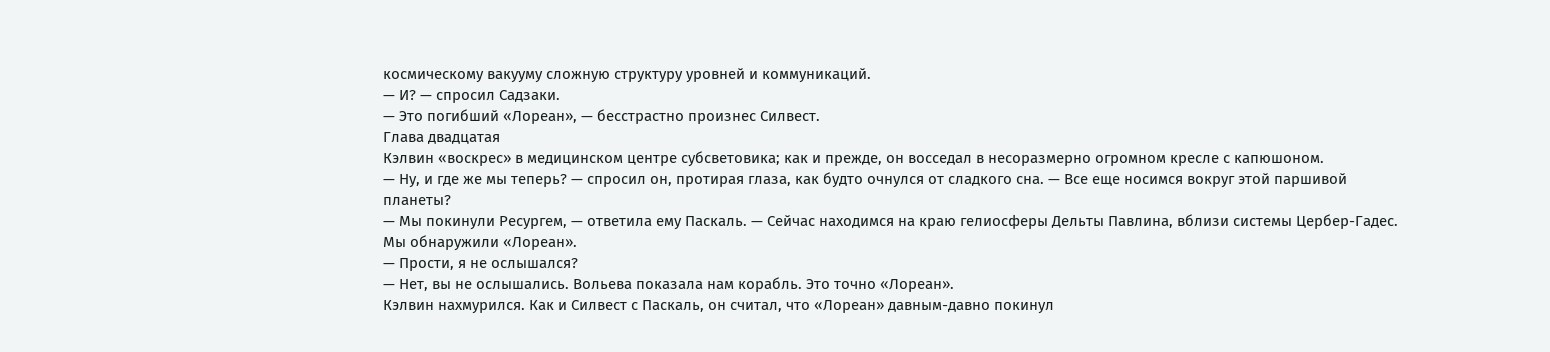космическому вакууму сложную структуру уровней и коммуникаций.
— И? — спросил Садзаки.
— Это погибший «Лореан», — бесстрастно произнес Силвест.
Глава двадцатая
Кэлвин «воскрес» в медицинском центре субсветовика; как и прежде, он восседал в несоразмерно огромном кресле с капюшоном.
— Ну, и где же мы теперь? — спросил он, протирая глаза, как будто очнулся от сладкого сна. — Все еще носимся вокруг этой паршивой планеты?
— Мы покинули Ресургем, — ответила ему Паскаль. — Сейчас находимся на краю гелиосферы Дельты Павлина, вблизи системы Цербер-Гадес. Мы обнаружили «Лореан».
— Прости, я не ослышался?
— Нет, вы не ослышались. Вольева показала нам корабль. Это точно «Лореан».
Кэлвин нахмурился. Как и Силвест с Паскаль, он считал, что «Лореан» давным-давно покинул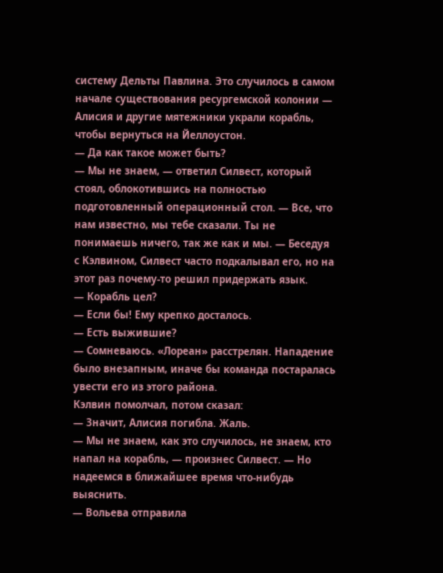систему Дельты Павлина. Это случилось в самом начале существования ресургемской колонии — Алисия и другие мятежники украли корабль, чтобы вернуться на Йеллоустон.
— Да как такое может быть?
— Мы не знаем, — ответил Силвест, который стоял, облокотившись на полностью подготовленный операционный стол. — Все, что нам известно, мы тебе сказали. Ты не понимаешь ничего, так же как и мы. — Беседуя с Кэлвином, Силвест часто подкалывал его, но на этот раз почему-то решил придержать язык.
— Корабль цел?
— Если бы! Ему крепко досталось.
— Есть выжившие?
— Сомневаюсь. «Лореан» расстрелян. Нападение было внезапным, иначе бы команда постаралась увести его из этого района.
Кэлвин помолчал, потом сказал:
— Значит, Алисия погибла. Жаль.
— Мы не знаем, как это случилось, не знаем, кто напал на корабль, — произнес Силвест. — Но надеемся в ближайшее время что-нибудь выяснить.
— Вольева отправила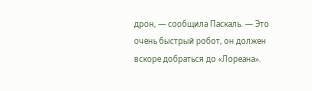дрон, — сообщила Паскаль. — Это очень быстрый робот, он должен вскоре добраться до «Лореана».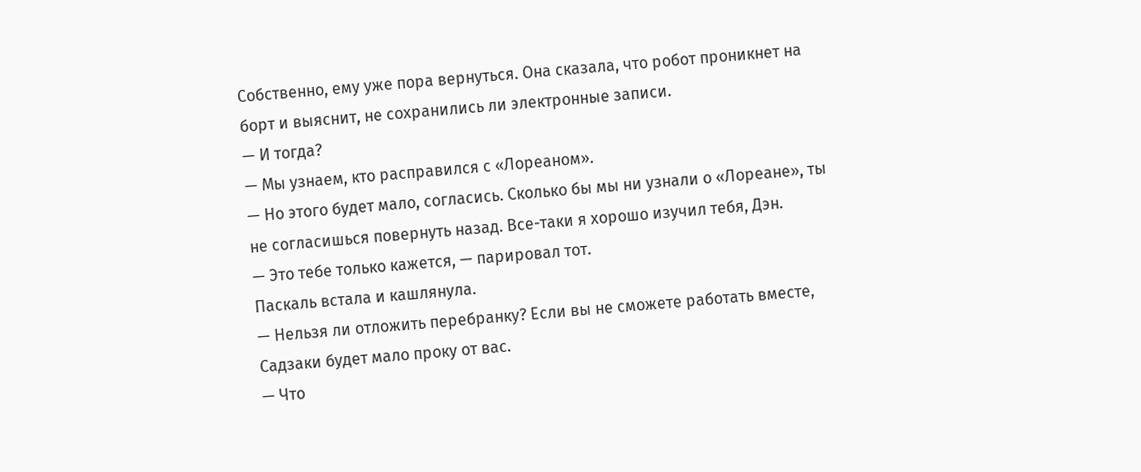Собственно, ему уже пора вернуться. Она сказала, что робот проникнет на борт и выяснит, не сохранились ли электронные записи.
— И тогда?
— Мы узнаем, кто расправился с «Лореаном».
— Но этого будет мало, согласись. Сколько бы мы ни узнали о «Лореане», ты не согласишься повернуть назад. Все-таки я хорошо изучил тебя, Дэн.
— Это тебе только кажется, — парировал тот.
Паскаль встала и кашлянула.
— Нельзя ли отложить перебранку? Если вы не сможете работать вместе, Садзаки будет мало проку от вас.
— Что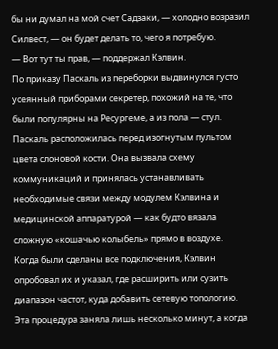бы ни думал на мой счет Садзаки, — холодно возразил Силвест, — он будет делать то, чего я потребую.
— Вот тут ты прав, — поддержал Кэлвин.
По приказу Паскаль из переборки выдвинулся густо усеянный приборами секретер, похожий на те, что были популярны на Ресургеме, а из пола — стул. Паскаль расположилась перед изогнутым пультом цвета слоновой кости. Она вызвала схему коммуникаций и принялась устанавливать необходимые связи между модулем Кэлвина и медицинской аппаратурой — как будто вязала сложную «кошачью колыбель» прямо в воздухе.
Когда были сделаны все подключения, Кэлвин опробовал их и указал, где расширить или сузить диапазон частот, куда добавить сетевую топологию. Эта процедура заняла лишь несколько минут, а когда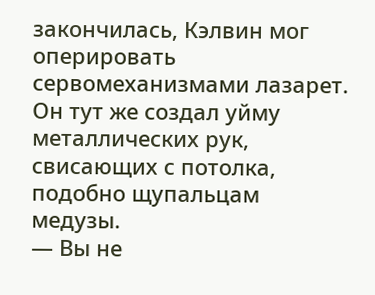закончилась, Кэлвин мог оперировать сервомеханизмами лазарет. Он тут же создал уйму металлических рук, свисающих с потолка, подобно щупальцам медузы.
— Вы не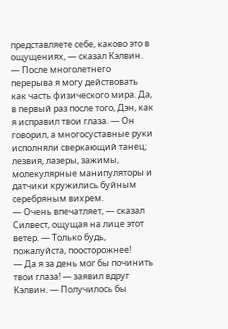представляете себе, каково это в ощущениях, — сказал Кэлвин. — После многолетнего перерыва я могу действовать как часть физического мира. Да, в первый раз после того, Дэн, как я исправил твои глаза. — Он говорил, а многосуставные руки исполняли сверкающий танец; лезвия, лазеры, зажимы, молекулярные манипуляторы и датчики кружились буйным серебряным вихрем.
— Очень впечатляет, — сказал Силвест, ощущая на лице этот ветер. — Только будь, пожалуйста, поосторожнее!
— Да я за день мог бы починить твои глаза! — заявил вдруг Кэлвин. — Получилось бы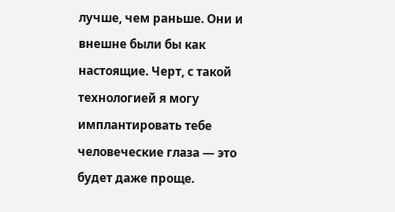лучше, чем раньше. Они и внешне были бы как настоящие. Черт, с такой технологией я могу имплантировать тебе человеческие глаза — это будет даже проще.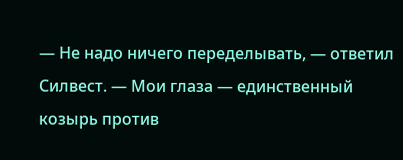— Не надо ничего переделывать, — ответил Силвест. — Мои глаза — единственный козырь против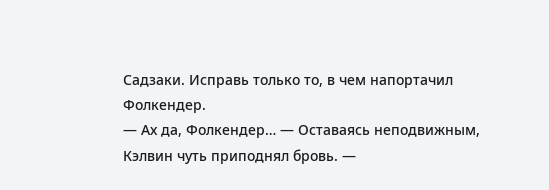Садзаки. Исправь только то, в чем напортачил Фолкендер.
— Ах да, Фолкендер… — Оставаясь неподвижным, Кэлвин чуть приподнял бровь. —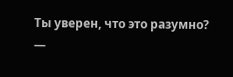Ты уверен, что это разумно?
—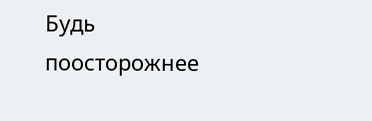Будь поосторожнее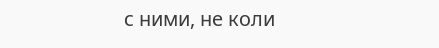с ними, не коли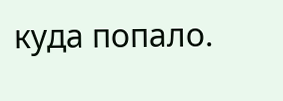куда попало.